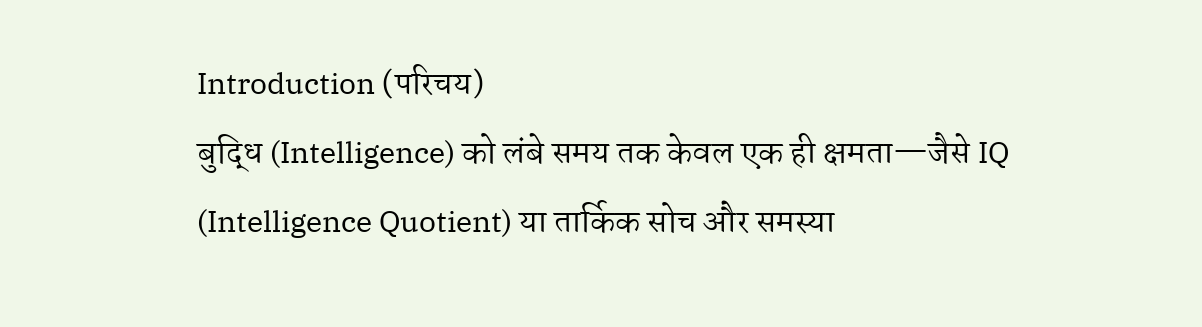Introduction (परिचय)
बुद्धि (Intelligence) को लंबे समय तक केवल एक ही क्षमता—जैसे IQ (Intelligence Quotient) या तार्किक सोच और समस्या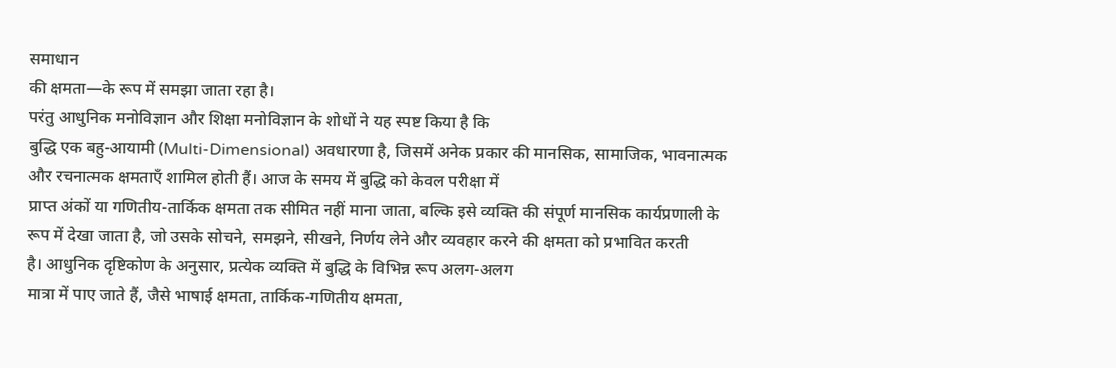समाधान
की क्षमता—के रूप में समझा जाता रहा है।
परंतु आधुनिक मनोविज्ञान और शिक्षा मनोविज्ञान के शोधों ने यह स्पष्ट किया है कि
बुद्धि एक बहु-आयामी (Multi-Dimensional) अवधारणा है, जिसमें अनेक प्रकार की मानसिक, सामाजिक, भावनात्मक
और रचनात्मक क्षमताएँ शामिल होती हैं। आज के समय में बुद्धि को केवल परीक्षा में
प्राप्त अंकों या गणितीय-तार्किक क्षमता तक सीमित नहीं माना जाता, बल्कि इसे व्यक्ति की संपूर्ण मानसिक कार्यप्रणाली के
रूप में देखा जाता है, जो उसके सोचने, समझने, सीखने, निर्णय लेने और व्यवहार करने की क्षमता को प्रभावित करती
है। आधुनिक दृष्टिकोण के अनुसार, प्रत्येक व्यक्ति में बुद्धि के विभिन्न रूप अलग-अलग
मात्रा में पाए जाते हैं, जैसे भाषाई क्षमता, तार्किक-गणितीय क्षमता,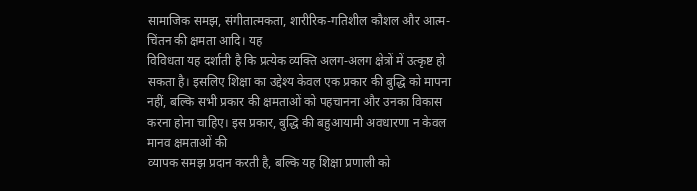सामाजिक समझ, संगीतात्मकता, शारीरिक-गतिशील कौशल और आत्म-चिंतन की क्षमता आदि। यह
विविधता यह दर्शाती है कि प्रत्येक व्यक्ति अलग-अलग क्षेत्रों में उत्कृष्ट हो
सकता है। इसलिए शिक्षा का उद्देश्य केवल एक प्रकार की बुद्धि को मापना नहीं, बल्कि सभी प्रकार की क्षमताओं को पहचानना और उनका विकास
करना होना चाहिए। इस प्रकार, बुद्धि की बहुआयामी अवधारणा न केवल मानव क्षमताओं की
व्यापक समझ प्रदान करती है, बल्कि यह शिक्षा प्रणाली को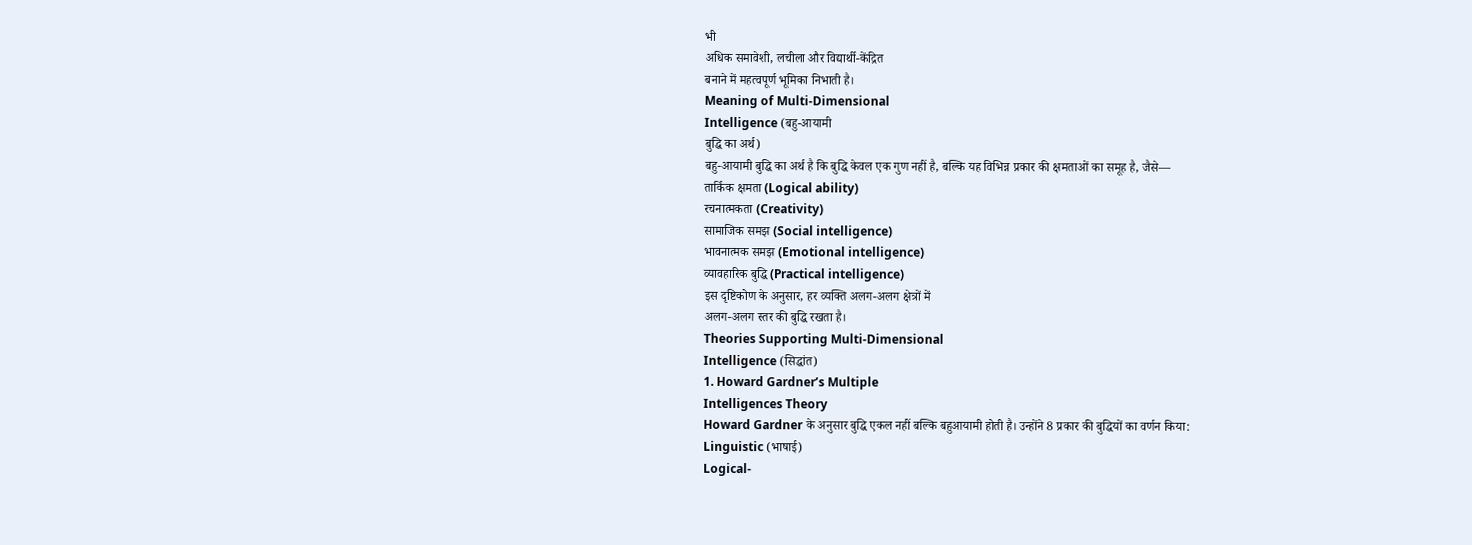भी
अधिक समावेशी, लचीला और विद्यार्थी-केंद्रित
बनाने में महत्वपूर्ण भूमिका निभाती है।
Meaning of Multi-Dimensional
Intelligence (बहु-आयामी
बुद्धि का अर्थ)
बहु-आयामी बुद्धि का अर्थ है कि बुद्धि केवल एक गुण नहीं है, बल्कि यह विभिन्न प्रकार की क्षमताओं का समूह है, जैसे—
तार्किक क्षमता (Logical ability)
रचनात्मकता (Creativity)
सामाजिक समझ (Social intelligence)
भावनात्मक समझ (Emotional intelligence)
व्यावहारिक बुद्धि (Practical intelligence)
इस दृष्टिकोण के अनुसार, हर व्यक्ति अलग-अलग क्षेत्रों में
अलग-अलग स्तर की बुद्धि रखता है।
Theories Supporting Multi-Dimensional
Intelligence (सिद्धांत)
1. Howard Gardner’s Multiple
Intelligences Theory
Howard Gardner के अनुसार बुद्धि एकल नहीं बल्कि बहुआयामी होती है। उन्होंने 8 प्रकार की बुद्धियों का वर्णन किया:
Linguistic (भाषाई)
Logical-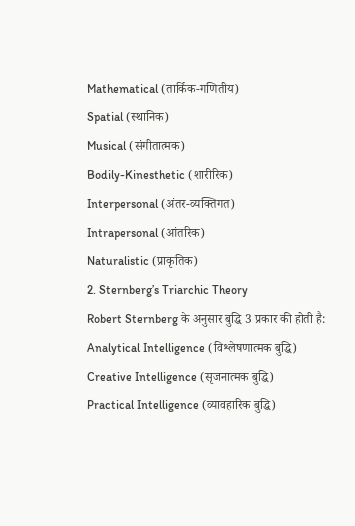Mathematical (तार्किक-गणितीय)
Spatial (स्थानिक)
Musical (संगीतात्मक)
Bodily-Kinesthetic (शारीरिक)
Interpersonal (अंतर-व्यक्तिगत)
Intrapersonal (आंतरिक)
Naturalistic (प्राकृतिक)
2. Sternberg’s Triarchic Theory
Robert Sternberg के अनुसार बुद्धि 3 प्रकार की होती है:
Analytical Intelligence (विश्लेषणात्मक बुद्धि)
Creative Intelligence (सृजनात्मक बुद्धि)
Practical Intelligence (व्यावहारिक बुद्धि)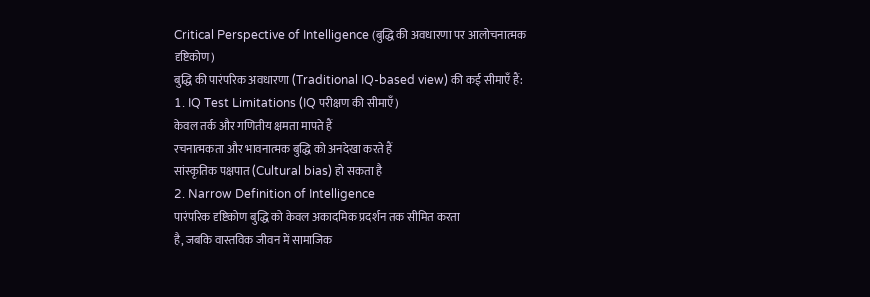Critical Perspective of Intelligence (बुद्धि की अवधारणा पर आलोचनात्मक
दृष्टिकोण)
बुद्धि की पारंपरिक अवधारणा (Traditional IQ-based view) की कई सीमाएँ हैं:
1. IQ Test Limitations (IQ परीक्षण की सीमाएँ)
केवल तर्क और गणितीय क्षमता मापते हैं
रचनात्मकता और भावनात्मक बुद्धि को अनदेखा करते हैं
सांस्कृतिक पक्षपात (Cultural bias) हो सकता है
2. Narrow Definition of Intelligence
पारंपरिक दृष्टिकोण बुद्धि को केवल अकादमिक प्रदर्शन तक सीमित करता
है, जबकि वास्तविक जीवन में सामाजिक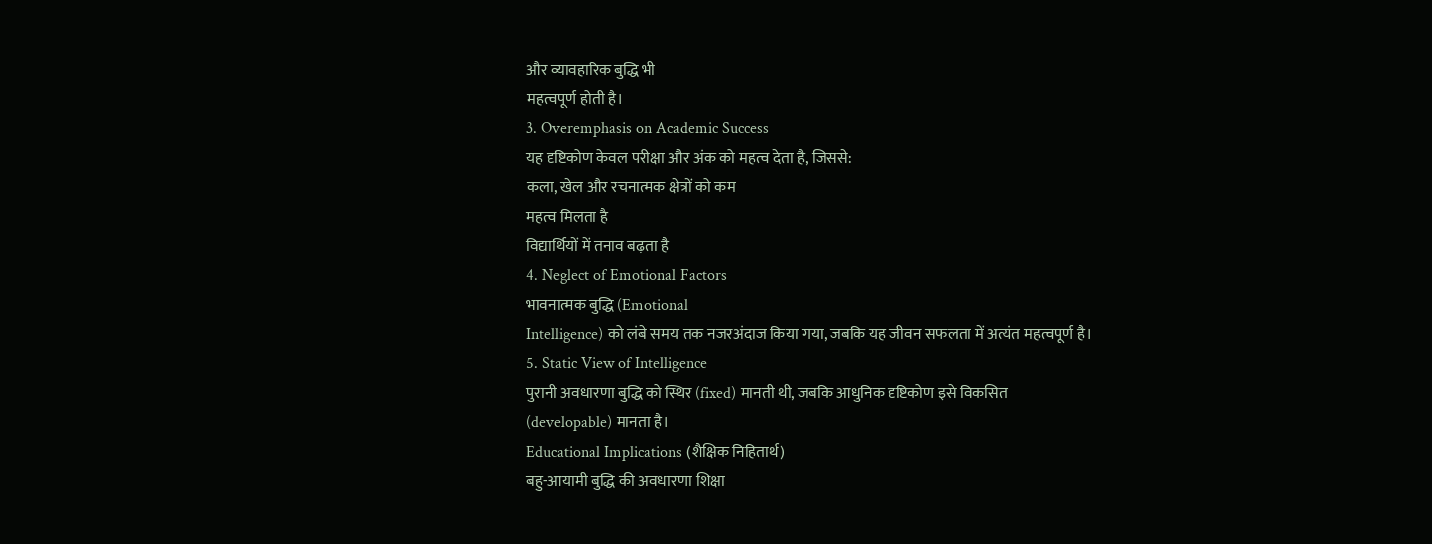और व्यावहारिक बुद्धि भी
महत्वपूर्ण होती है।
3. Overemphasis on Academic Success
यह दृष्टिकोण केवल परीक्षा और अंक को महत्व देता है, जिससे:
कला, खेल और रचनात्मक क्षेत्रों को कम
महत्व मिलता है
विद्यार्थियों में तनाव बढ़ता है
4. Neglect of Emotional Factors
भावनात्मक बुद्धि (Emotional
Intelligence) को लंबे समय तक नजरअंदाज किया गया, जबकि यह जीवन सफलता में अत्यंत महत्वपूर्ण है।
5. Static View of Intelligence
पुरानी अवधारणा बुद्धि को स्थिर (fixed) मानती थी, जबकि आधुनिक दृष्टिकोण इसे विकसित
(developable) मानता है।
Educational Implications (शैक्षिक निहितार्थ)
बहु-आयामी बुद्धि की अवधारणा शिक्षा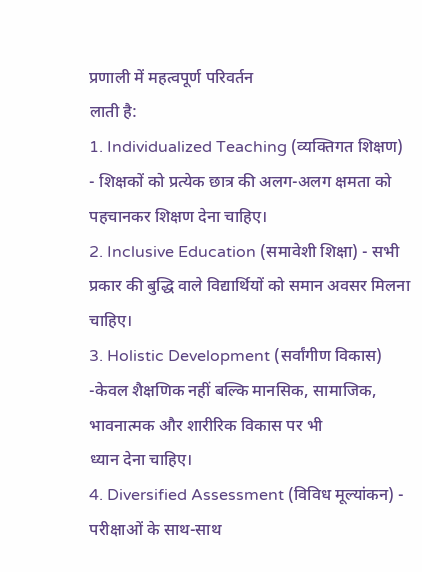प्रणाली में महत्वपूर्ण परिवर्तन
लाती है:
1. Individualized Teaching (व्यक्तिगत शिक्षण) - शिक्षकों को प्रत्येक छात्र की अलग-अलग क्षमता को
पहचानकर शिक्षण देना चाहिए।
2. Inclusive Education (समावेशी शिक्षा) - सभी प्रकार की बुद्धि वाले विद्यार्थियों को समान अवसर मिलना चाहिए।
3. Holistic Development (सर्वांगीण विकास) -केवल शैक्षणिक नहीं बल्कि मानसिक, सामाजिक, भावनात्मक और शारीरिक विकास पर भी
ध्यान देना चाहिए।
4. Diversified Assessment (विविध मूल्यांकन) - परीक्षाओं के साथ-साथ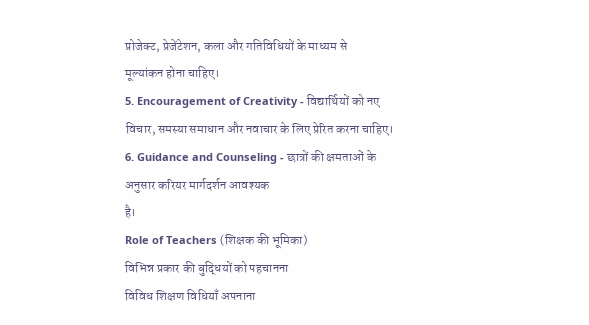प्रोजेक्ट, प्रेजेंटेशन, कला और गतिविधियों के माध्यम से
मूल्यांकन होना चाहिए।
5. Encouragement of Creativity - विद्यार्थियों को नए विचार, समस्या समाधान और नवाचार के लिए प्रेरित करना चाहिए।
6. Guidance and Counseling - छात्रों की क्षमताओं के अनुसार करियर मार्गदर्शन आवश्यक
है।
Role of Teachers (शिक्षक की भूमिका)
विभिन्न प्रकार की बुद्धियों को पहचानना
विविध शिक्षण विधियाँ अपनाना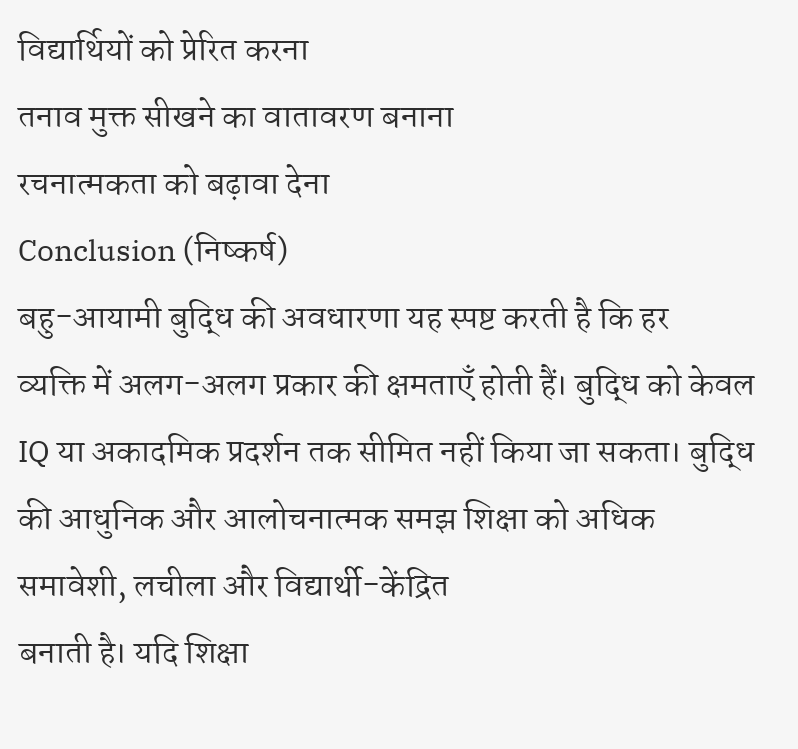विद्यार्थियों को प्रेरित करना
तनाव मुक्त सीखने का वातावरण बनाना
रचनात्मकता को बढ़ावा देना
Conclusion (निष्कर्ष)
बहु-आयामी बुद्धि की अवधारणा यह स्पष्ट करती है कि हर
व्यक्ति में अलग-अलग प्रकार की क्षमताएँ होती हैं। बुद्धि को केवल IQ या अकादमिक प्रदर्शन तक सीमित नहीं किया जा सकता। बुद्धि की आधुनिक और आलोचनात्मक समझ शिक्षा को अधिक
समावेशी, लचीला और विद्यार्थी-केंद्रित
बनाती है। यदि शिक्षा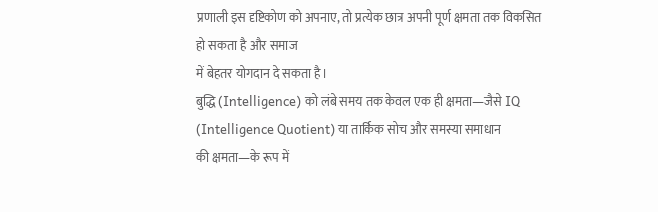प्रणाली इस दृष्टिकोण को अपनाए, तो प्रत्येक छात्र अपनी पूर्ण क्षमता तक विकसित हो सकता है और समाज
में बेहतर योगदान दे सकता है।
बुद्धि (Intelligence) को लंबे समय तक केवल एक ही क्षमता—जैसे IQ (Intelligence Quotient) या तार्किक सोच और समस्या समाधान
की क्षमता—के रूप में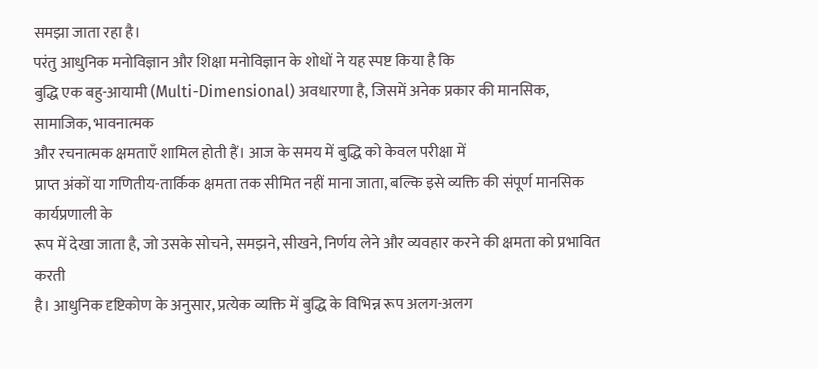समझा जाता रहा है।
परंतु आधुनिक मनोविज्ञान और शिक्षा मनोविज्ञान के शोधों ने यह स्पष्ट किया है कि
बुद्धि एक बहु-आयामी (Multi-Dimensional) अवधारणा है, जिसमें अनेक प्रकार की मानसिक, सामाजिक, भावनात्मक
और रचनात्मक क्षमताएँ शामिल होती हैं। आज के समय में बुद्धि को केवल परीक्षा में
प्राप्त अंकों या गणितीय-तार्किक क्षमता तक सीमित नहीं माना जाता, बल्कि इसे व्यक्ति की संपूर्ण मानसिक कार्यप्रणाली के
रूप में देखा जाता है, जो उसके सोचने, समझने, सीखने, निर्णय लेने और व्यवहार करने की क्षमता को प्रभावित करती
है। आधुनिक दृष्टिकोण के अनुसार, प्रत्येक व्यक्ति में बुद्धि के विभिन्न रूप अलग-अलग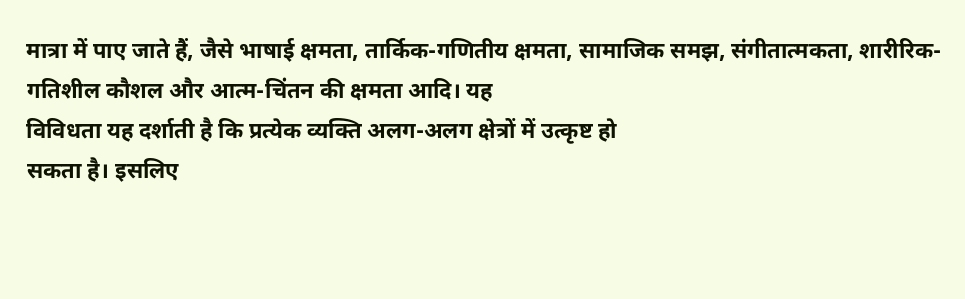मात्रा में पाए जाते हैं, जैसे भाषाई क्षमता, तार्किक-गणितीय क्षमता, सामाजिक समझ, संगीतात्मकता, शारीरिक-गतिशील कौशल और आत्म-चिंतन की क्षमता आदि। यह
विविधता यह दर्शाती है कि प्रत्येक व्यक्ति अलग-अलग क्षेत्रों में उत्कृष्ट हो
सकता है। इसलिए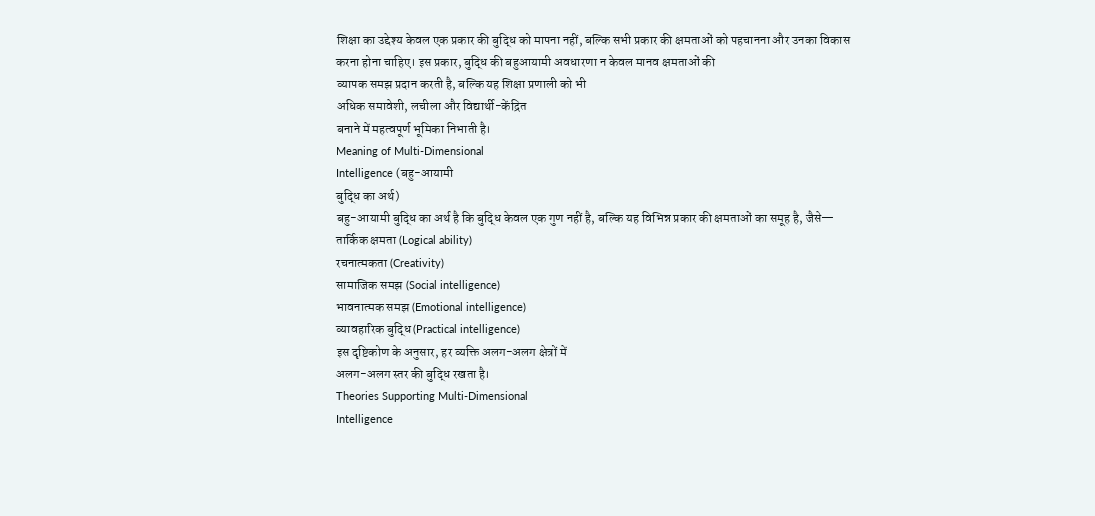शिक्षा का उद्देश्य केवल एक प्रकार की बुद्धि को मापना नहीं, बल्कि सभी प्रकार की क्षमताओं को पहचानना और उनका विकास
करना होना चाहिए। इस प्रकार, बुद्धि की बहुआयामी अवधारणा न केवल मानव क्षमताओं की
व्यापक समझ प्रदान करती है, बल्कि यह शिक्षा प्रणाली को भी
अधिक समावेशी, लचीला और विद्यार्थी-केंद्रित
बनाने में महत्वपूर्ण भूमिका निभाती है।
Meaning of Multi-Dimensional
Intelligence (बहु-आयामी
बुद्धि का अर्थ)
बहु-आयामी बुद्धि का अर्थ है कि बुद्धि केवल एक गुण नहीं है, बल्कि यह विभिन्न प्रकार की क्षमताओं का समूह है, जैसे—
तार्किक क्षमता (Logical ability)
रचनात्मकता (Creativity)
सामाजिक समझ (Social intelligence)
भावनात्मक समझ (Emotional intelligence)
व्यावहारिक बुद्धि (Practical intelligence)
इस दृष्टिकोण के अनुसार, हर व्यक्ति अलग-अलग क्षेत्रों में
अलग-अलग स्तर की बुद्धि रखता है।
Theories Supporting Multi-Dimensional
Intelligence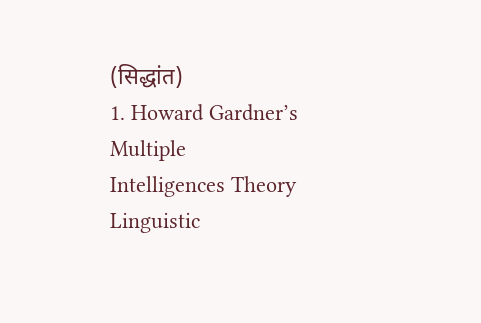(सिद्धांत)
1. Howard Gardner’s Multiple
Intelligences Theory
Linguistic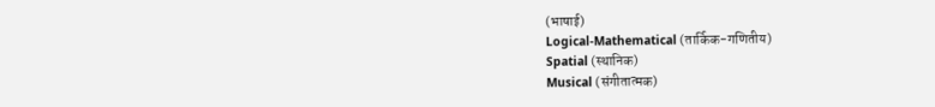(भाषाई)
Logical-Mathematical (तार्किक-गणितीय)
Spatial (स्थानिक)
Musical (संगीतात्मक)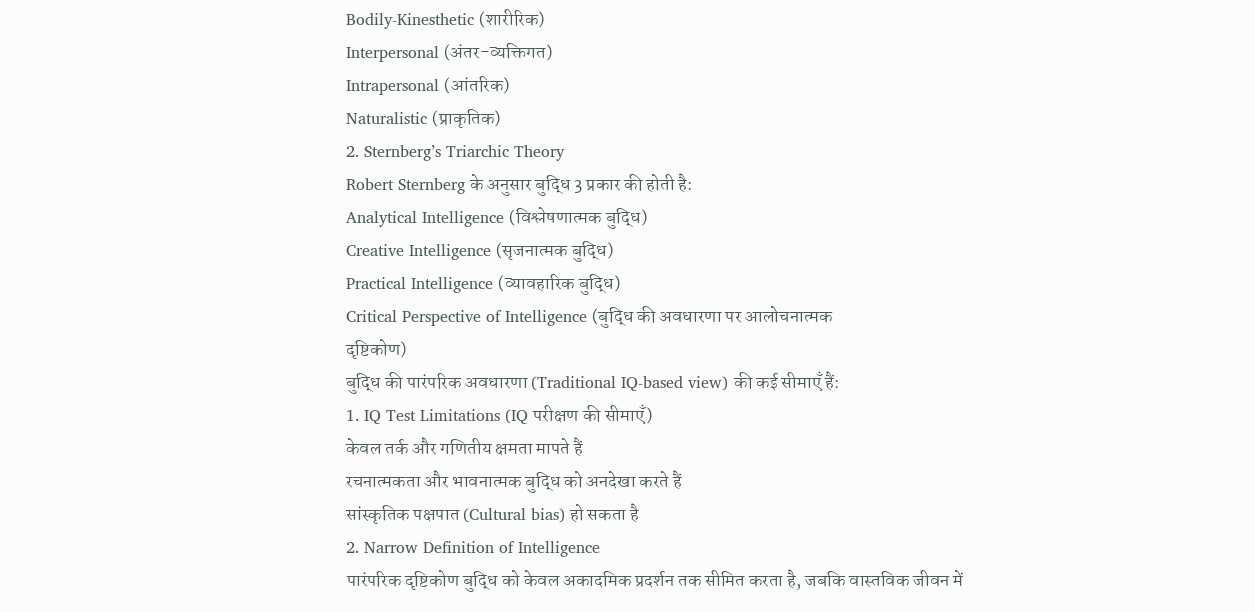Bodily-Kinesthetic (शारीरिक)
Interpersonal (अंतर-व्यक्तिगत)
Intrapersonal (आंतरिक)
Naturalistic (प्राकृतिक)
2. Sternberg’s Triarchic Theory
Robert Sternberg के अनुसार बुद्धि 3 प्रकार की होती है:
Analytical Intelligence (विश्लेषणात्मक बुद्धि)
Creative Intelligence (सृजनात्मक बुद्धि)
Practical Intelligence (व्यावहारिक बुद्धि)
Critical Perspective of Intelligence (बुद्धि की अवधारणा पर आलोचनात्मक
दृष्टिकोण)
बुद्धि की पारंपरिक अवधारणा (Traditional IQ-based view) की कई सीमाएँ हैं:
1. IQ Test Limitations (IQ परीक्षण की सीमाएँ)
केवल तर्क और गणितीय क्षमता मापते हैं
रचनात्मकता और भावनात्मक बुद्धि को अनदेखा करते हैं
सांस्कृतिक पक्षपात (Cultural bias) हो सकता है
2. Narrow Definition of Intelligence
पारंपरिक दृष्टिकोण बुद्धि को केवल अकादमिक प्रदर्शन तक सीमित करता है, जबकि वास्तविक जीवन में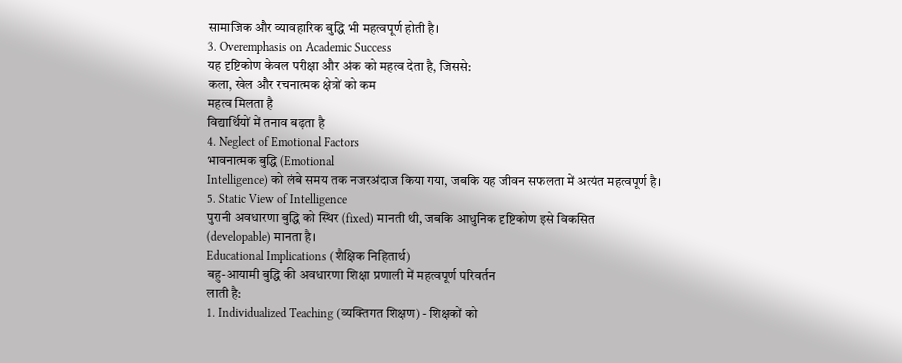सामाजिक और व्यावहारिक बुद्धि भी महत्वपूर्ण होती है।
3. Overemphasis on Academic Success
यह दृष्टिकोण केवल परीक्षा और अंक को महत्व देता है, जिससे:
कला, खेल और रचनात्मक क्षेत्रों को कम
महत्व मिलता है
विद्यार्थियों में तनाव बढ़ता है
4. Neglect of Emotional Factors
भावनात्मक बुद्धि (Emotional
Intelligence) को लंबे समय तक नजरअंदाज किया गया, जबकि यह जीवन सफलता में अत्यंत महत्वपूर्ण है।
5. Static View of Intelligence
पुरानी अवधारणा बुद्धि को स्थिर (fixed) मानती थी, जबकि आधुनिक दृष्टिकोण इसे विकसित
(developable) मानता है।
Educational Implications (शैक्षिक निहितार्थ)
बहु-आयामी बुद्धि की अवधारणा शिक्षा प्रणाली में महत्वपूर्ण परिवर्तन
लाती है:
1. Individualized Teaching (व्यक्तिगत शिक्षण) - शिक्षकों को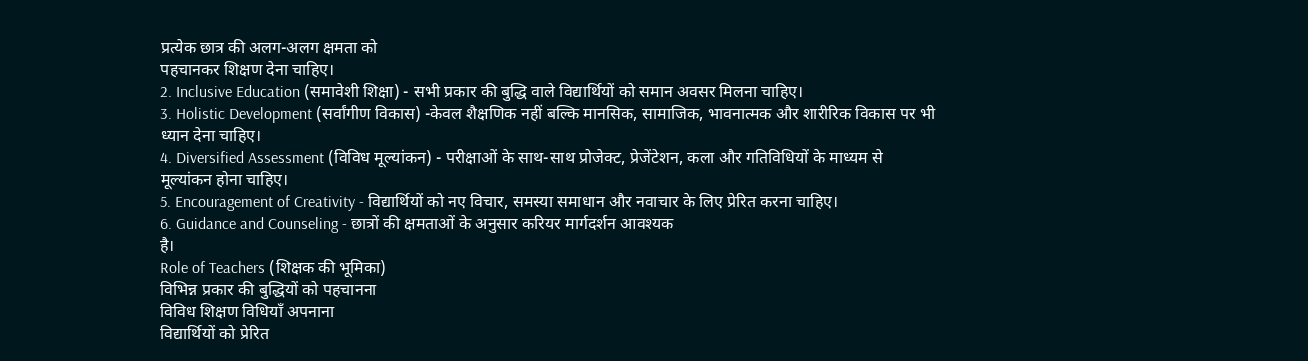प्रत्येक छात्र की अलग-अलग क्षमता को
पहचानकर शिक्षण देना चाहिए।
2. Inclusive Education (समावेशी शिक्षा) - सभी प्रकार की बुद्धि वाले विद्यार्थियों को समान अवसर मिलना चाहिए।
3. Holistic Development (सर्वांगीण विकास) -केवल शैक्षणिक नहीं बल्कि मानसिक, सामाजिक, भावनात्मक और शारीरिक विकास पर भी
ध्यान देना चाहिए।
4. Diversified Assessment (विविध मूल्यांकन) - परीक्षाओं के साथ-साथ प्रोजेक्ट, प्रेजेंटेशन, कला और गतिविधियों के माध्यम से
मूल्यांकन होना चाहिए।
5. Encouragement of Creativity - विद्यार्थियों को नए विचार, समस्या समाधान और नवाचार के लिए प्रेरित करना चाहिए।
6. Guidance and Counseling - छात्रों की क्षमताओं के अनुसार करियर मार्गदर्शन आवश्यक
है।
Role of Teachers (शिक्षक की भूमिका)
विभिन्न प्रकार की बुद्धियों को पहचानना
विविध शिक्षण विधियाँ अपनाना
विद्यार्थियों को प्रेरित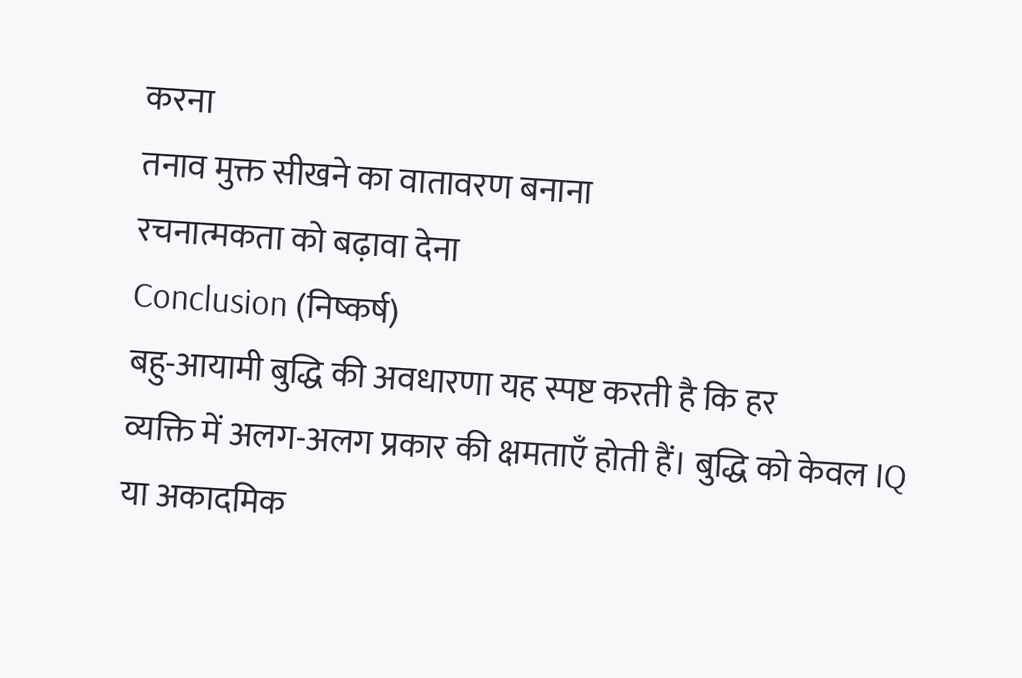करना
तनाव मुक्त सीखने का वातावरण बनाना
रचनात्मकता को बढ़ावा देना
Conclusion (निष्कर्ष)
बहु-आयामी बुद्धि की अवधारणा यह स्पष्ट करती है कि हर
व्यक्ति में अलग-अलग प्रकार की क्षमताएँ होती हैं। बुद्धि को केवल IQ या अकादमिक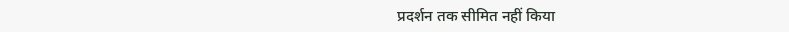प्रदर्शन तक सीमित नहीं किया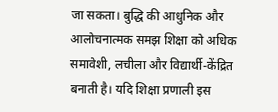जा सकता। बुद्धि की आधुनिक और आलोचनात्मक समझ शिक्षा को अधिक
समावेशी, लचीला और विद्यार्थी-केंद्रित
बनाती है। यदि शिक्षा प्रणाली इस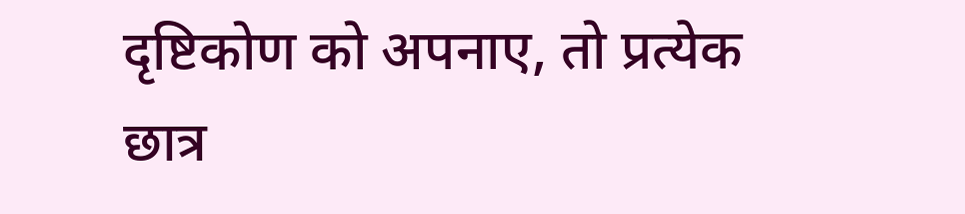दृष्टिकोण को अपनाए, तो प्रत्येक छात्र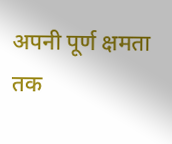अपनी पूर्ण क्षमता तक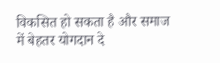विकसित हो सकता है और समाज
में बेहतर योगदान दे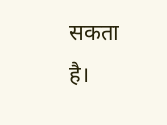सकता है।